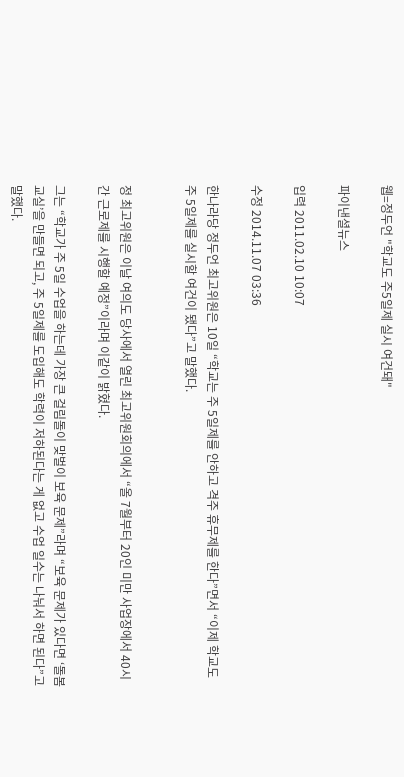웹=정두언 "학교도 주5일제 실시 여건돼"

파이낸셜뉴스

입력 2011.02.10 10:07

수정 2014.11.07 03:36

한나라당 정두언 최고위원은 10일 “학교는 주 5일제를 안하고 격주 휴무제를 한다”면서 “이제 학교도 주 5일제를 실시할 여건이 됐다”고 말했다.


정 최고위원은 이날 여의도 당사에서 열린 최고위원회의에서 “올 7월부터 20인 미만 사업장에서 40시간 근로제를 시행할 예정”이라며 이같이 밝혔다.

그는 “학교가 주 5일 수업을 하는데 가장 큰 걸림돌이 맞벌이 보육 문제”라며 “보육 문제가 있다면 ‘돌봄 교실’을 만들면 되고, 주 5일제를 도입해도 학력이 저하된다는 게 없고 수업 일수는 나눠서 하면 된다”고 말했다.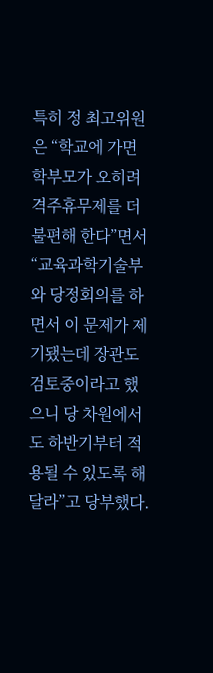특히 정 최고위원은 “학교에 가면 학부모가 오히려 격주휴무제를 더 불편해 한다”면서 “교육과학기술부와 당정회의를 하면서 이 문제가 제기됐는데 장관도 검토중이라고 했으니 당 차원에서도 하반기부터 적용될 수 있도록 해달라”고 당부했다.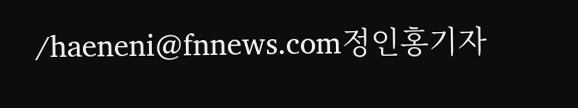/haeneni@fnnews.com정인홍기자